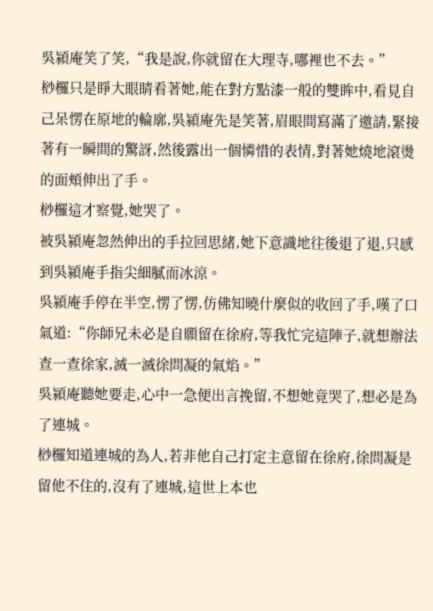吳潁庵笑了笑,“我是說,你就留在大理寺,哪裡也不去。”
桫欏只是睜大眼睛看著她,能在對方點漆一般的雙眸中,看見自己呆愣在原地的輪廓,吳潁庵先是笑著,眉眼間寫滿了邀請,緊接著有一瞬間的驚訝,然後露出一個憐惜的表情,對著她燒地滾燙的面頰伸出了手。
桫欏這才察覺,她哭了。
被吳潁庵忽然伸出的手拉回思緒,她下意識地往後退了退,只感到吳潁庵手指尖細膩而冰涼。
吳潁庵手停在半空,愣了愣,仿佛知曉什麼似的收回了手,嘆了口氣道:“你師兄未必是自願留在徐府,等我忙完這陣子,就想辦法查一查徐家,滅一滅徐問凝的氣焰。”
吳潁庵聽她要走,心中一急便出言挽留,不想她竟哭了,想必是為了連城。
桫欏知道連城的為人,若非他自己打定主意留在徐府,徐問凝是留他不住的,沒有了連城,這世上本也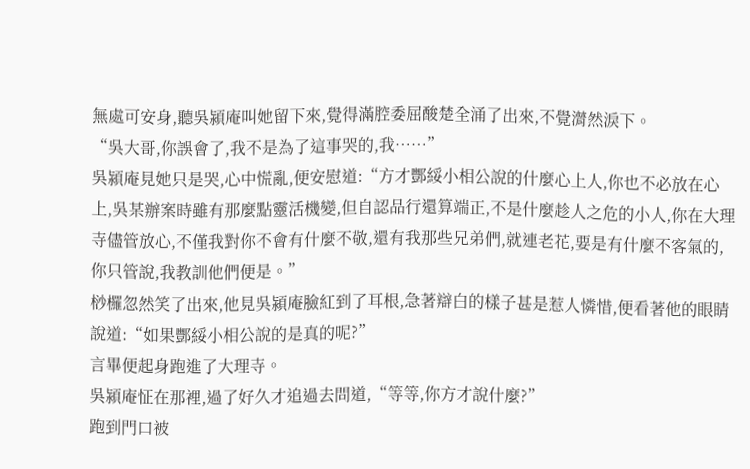無處可安身,聽吳潁庵叫她留下來,覺得滿腔委屈酸楚全涌了出來,不覺潸然淚下。
“吳大哥,你誤會了,我不是為了這事哭的,我……”
吳潁庵見她只是哭,心中慌亂,便安慰道:“方才酆綏小相公說的什麼心上人,你也不必放在心上,吳某辦案時雖有那麼點靈活機變,但自認品行還算端正,不是什麼趁人之危的小人,你在大理寺儘管放心,不僅我對你不會有什麼不敬,還有我那些兄弟們,就連老花,要是有什麼不客氣的,你只管說,我教訓他們便是。”
桫欏忽然笑了出來,他見吳潁庵臉紅到了耳根,急著辯白的樣子甚是惹人憐惜,便看著他的眼睛說道:“如果酆綏小相公說的是真的呢?”
言畢便起身跑進了大理寺。
吳潁庵怔在那裡,過了好久才追過去問道,“等等,你方才說什麼?”
跑到門口被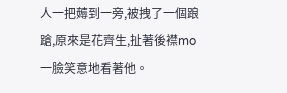人一把薅到一旁,被拽了一個踉蹌,原來是花齊生,扯著後襟mo一臉笑意地看著他。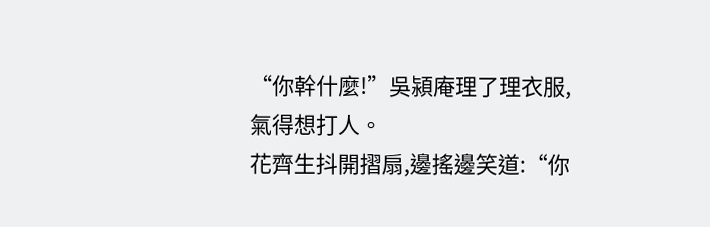“你幹什麼!”吳潁庵理了理衣服,氣得想打人。
花齊生抖開摺扇,邊搖邊笑道:“你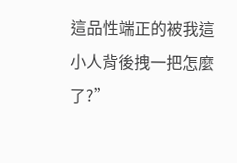這品性端正的被我這小人背後拽一把怎麼了?”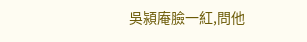吳潁庵臉一紅,問他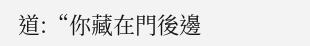道:“你藏在門後邊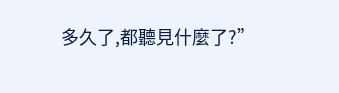多久了,都聽見什麼了?”